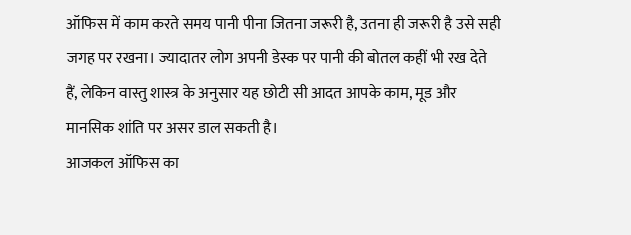ऑफिस में काम करते समय पानी पीना जितना जरूरी है, उतना ही जरूरी है उसे सही जगह पर रखना। ज्यादातर लोग अपनी डेस्क पर पानी की बोतल कहीं भी रख देते हैं, लेकिन वास्तु शास्त्र के अनुसार यह छोटी सी आदत आपके काम, मूड और मानसिक शांति पर असर डाल सकती है।
आजकल ऑफिस का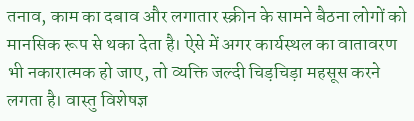तनाव, काम का दबाव और लगातार स्क्रीन के सामने बैठना लोगों को मानसिक रूप से थका देता है। ऐसे में अगर कार्यस्थल का वातावरण भी नकारात्मक हो जाए, तो व्यक्ति जल्दी चिड़चिड़ा महसूस करने लगता है। वास्तु विशेषज्ञ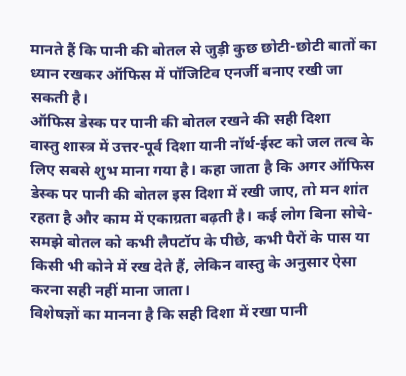मानते हैं कि पानी की बोतल से जुड़ी कुछ छोटी-छोटी बातों का ध्यान रखकर ऑफिस में पॉजिटिव एनर्जी बनाए रखी जा सकती है।
ऑफिस डेस्क पर पानी की बोतल रखने की सही दिशा
वास्तु शास्त्र में उत्तर-पूर्व दिशा यानी नॉर्थ-ईस्ट को जल तत्व के लिए सबसे शुभ माना गया है। कहा जाता है कि अगर ऑफिस डेस्क पर पानी की बोतल इस दिशा में रखी जाए, तो मन शांत रहता है और काम में एकाग्रता बढ़ती है। कई लोग बिना सोचे-समझे बोतल को कभी लैपटॉप के पीछे, कभी पैरों के पास या किसी भी कोने में रख देते हैं, लेकिन वास्तु के अनुसार ऐसा करना सही नहीं माना जाता।
विशेषज्ञों का मानना है कि सही दिशा में रखा पानी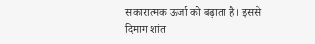सकारात्मक ऊर्जा को बढ़ाता है। इससे दिमाग शांत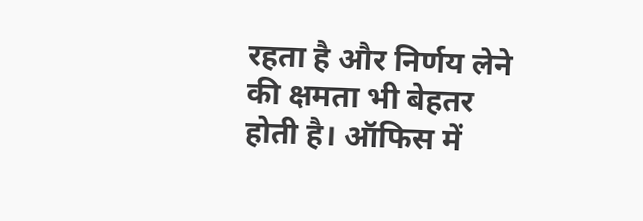रहता है और निर्णय लेने की क्षमता भी बेहतर होती है। ऑफिस में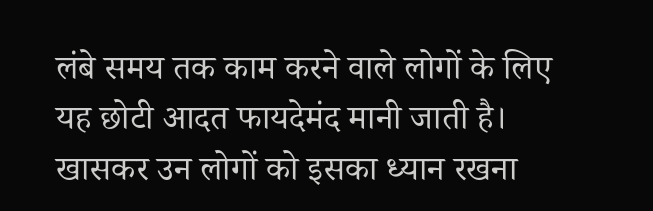लंबे समय तक काम करने वाले लोगों के लिए यह छोटी आदत फायदेमंद मानी जाती है। खासकर उन लोगों को इसका ध्यान रखना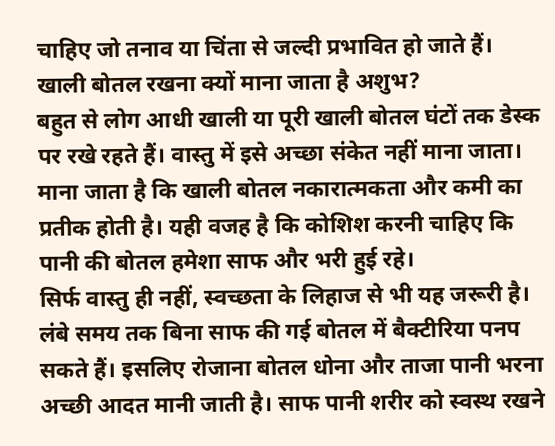चाहिए जो तनाव या चिंता से जल्दी प्रभावित हो जाते हैं।
खाली बोतल रखना क्यों माना जाता है अशुभ?
बहुत से लोग आधी खाली या पूरी खाली बोतल घंटों तक डेस्क पर रखे रहते हैं। वास्तु में इसे अच्छा संकेत नहीं माना जाता। माना जाता है कि खाली बोतल नकारात्मकता और कमी का प्रतीक होती है। यही वजह है कि कोशिश करनी चाहिए कि पानी की बोतल हमेशा साफ और भरी हुई रहे।
सिर्फ वास्तु ही नहीं, स्वच्छता के लिहाज से भी यह जरूरी है। लंबे समय तक बिना साफ की गई बोतल में बैक्टीरिया पनप सकते हैं। इसलिए रोजाना बोतल धोना और ताजा पानी भरना अच्छी आदत मानी जाती है। साफ पानी शरीर को स्वस्थ रखने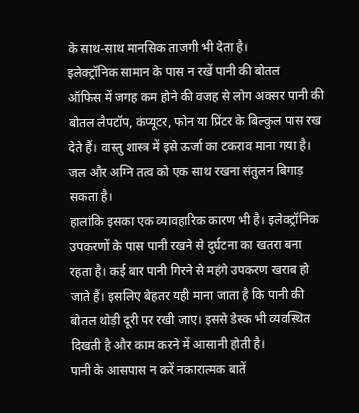के साथ-साथ मानसिक ताजगी भी देता है।
इलेक्ट्रॉनिक सामान के पास न रखें पानी की बोतल
ऑफिस में जगह कम होने की वजह से लोग अक्सर पानी की बोतल लैपटॉप, कंप्यूटर, फोन या प्रिंटर के बिल्कुल पास रख देते हैं। वास्तु शास्त्र में इसे ऊर्जा का टकराव माना गया है। जल और अग्नि तत्व को एक साथ रखना संतुलन बिगाड़ सकता है।
हालांकि इसका एक व्यावहारिक कारण भी है। इलेक्ट्रॉनिक उपकरणों के पास पानी रखने से दुर्घटना का खतरा बना रहता है। कई बार पानी गिरने से महंगे उपकरण खराब हो जाते हैं। इसलिए बेहतर यही माना जाता है कि पानी की बोतल थोड़ी दूरी पर रखी जाए। इससे डेस्क भी व्यवस्थित दिखती है और काम करने में आसानी होती है।
पानी के आसपास न करें नकारात्मक बातें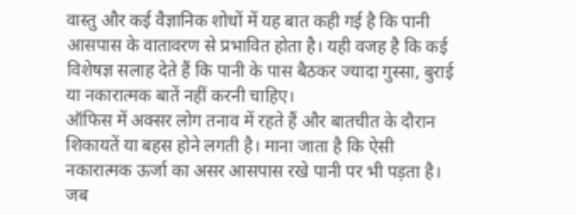वास्तु और कई वैज्ञानिक शोधों में यह बात कही गई है कि पानी आसपास के वातावरण से प्रभावित होता है। यही वजह है कि कई विशेषज्ञ सलाह देते हैं कि पानी के पास बैठकर ज्यादा गुस्सा, बुराई या नकारात्मक बातें नहीं करनी चाहिए।
ऑफिस में अक्सर लोग तनाव में रहते हैं और बातचीत के दौरान शिकायतें या बहस होने लगती है। माना जाता है कि ऐसी नकारात्मक ऊर्जा का असर आसपास रखे पानी पर भी पड़ता है। जब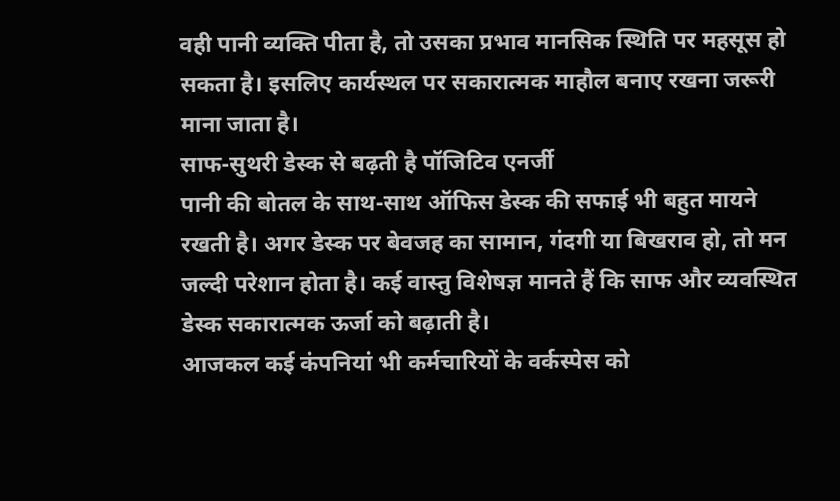वही पानी व्यक्ति पीता है, तो उसका प्रभाव मानसिक स्थिति पर महसूस हो सकता है। इसलिए कार्यस्थल पर सकारात्मक माहौल बनाए रखना जरूरी माना जाता है।
साफ-सुथरी डेस्क से बढ़ती है पॉजिटिव एनर्जी
पानी की बोतल के साथ-साथ ऑफिस डेस्क की सफाई भी बहुत मायने रखती है। अगर डेस्क पर बेवजह का सामान, गंदगी या बिखराव हो, तो मन जल्दी परेशान होता है। कई वास्तु विशेषज्ञ मानते हैं कि साफ और व्यवस्थित डेस्क सकारात्मक ऊर्जा को बढ़ाती है।
आजकल कई कंपनियां भी कर्मचारियों के वर्कस्पेस को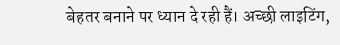बेहतर बनाने पर ध्यान दे रही हैं। अच्छी लाइटिंग,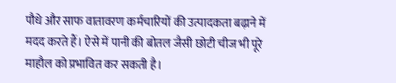पौधे और साफ वातावरण कर्मचारियों की उत्पादकता बढ़ाने में मदद करते हैं। ऐसे में पानी की बोतल जैसी छोटी चीज भी पूरे माहौल को प्रभावित कर सकती है।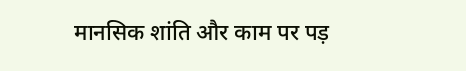मानसिक शांति और काम पर पड़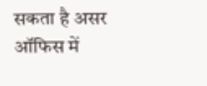सकता है असर
ऑफिस में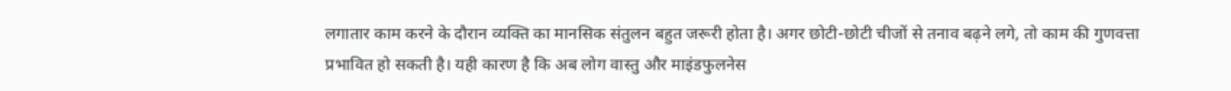लगातार काम करने के दौरान व्यक्ति का मानसिक संतुलन बहुत जरूरी होता है। अगर छोटी-छोटी चीजों से तनाव बढ़ने लगे, तो काम की गुणवत्ता प्रभावित हो सकती है। यही कारण है कि अब लोग वास्तु और माइंडफुलनेस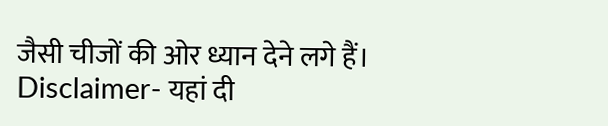जैसी चीजों की ओर ध्यान देने लगे हैं।
Disclaimer- यहां दी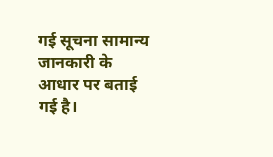गई सूचना सामान्य जानकारी के आधार पर बताई गई है।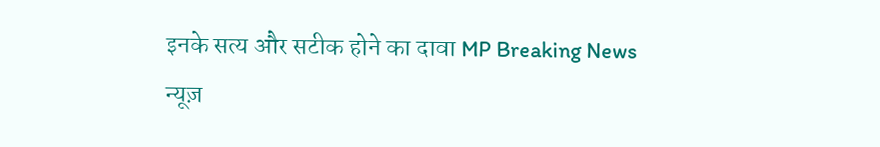इनके सत्य और सटीक होने का दावा MP Breaking News न्यूज़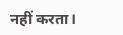नहीं करता।